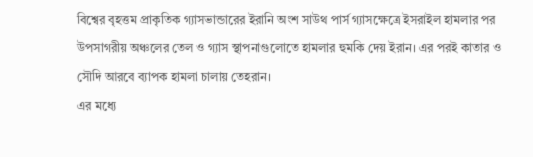বিশ্বের বৃহত্তম প্রাকৃতিক গ্যাসভান্ডারের ইরানি অংশ সাউথ পার্স গ্যাসক্ষেত্রে ইসরাইল হামলার পর উপসাগরীয় অঞ্চলের তেল ও গ্যাস স্থাপনাগুলোতে হামলার হুমকি দেয় ইরান। এর পরই কাতার ও সৌদি আরবে ব্যাপক হামলা চালায় তেহরান।
এর মধ্যে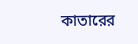কাতারের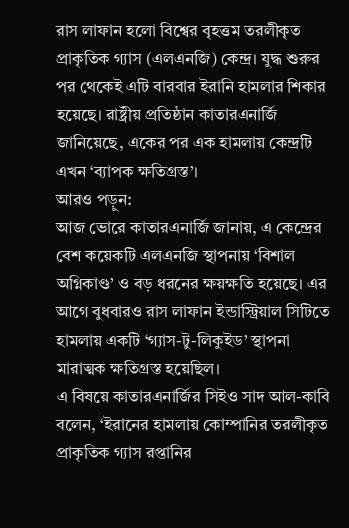রাস লাফান হলো বিশ্বের বৃহত্তম তরলীকৃত প্রাকৃতিক গ্যাস (এলএনজি) কেন্দ্র। যুদ্ধ শুরুর পর থেকেই এটি বারবার ইরানি হামলার শিকার হয়েছে। রাষ্ট্রীয় প্রতিষ্ঠান কাতারএনার্জি জানিয়েছে, একের পর এক হামলায় কেন্দ্রটি এখন ‘ব্যাপক ক্ষতিগ্রস্ত’।
আরও পড়ুন:
আজ ভোরে কাতারএনার্জি জানায়, এ কেন্দ্রের বেশ কয়েকটি এলএনজি স্থাপনায় ‘বিশাল অগ্নিকাণ্ড’ ও বড় ধরনের ক্ষয়ক্ষতি হয়েছে। এর আগে বুধবারও রাস লাফান ইন্ডাস্ট্রিয়াল সিটিতে হামলায় একটি ‘গ্যাস-টু-লিকুইড’ স্থাপনা মারাত্মক ক্ষতিগ্রস্ত হয়েছিল।
এ বিষয়ে কাতারএনার্জির সিইও সাদ আল-কাবি বলেন, ‘ইরানের হামলায় কোম্পানির তরলীকৃত প্রাকৃতিক গ্যাস রপ্তানির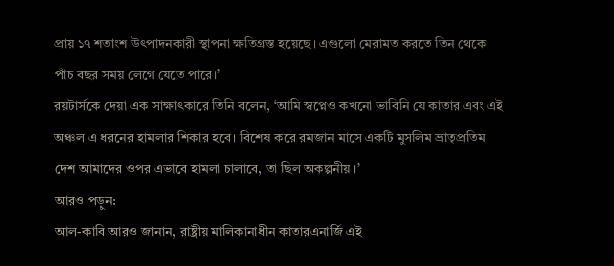প্রায় ১৭ শতাংশ উৎপাদনকারী স্থাপনা ক্ষতিগ্রস্ত হয়েছে। এগুলো মেরামত করতে তিন থেকে পাঁচ বছর সময় লেগে যেতে পারে।’
রয়টার্সকে দেয়া এক সাক্ষাৎকারে তিনি বলেন, ‘আমি স্বপ্নেও কখনো ভাবিনি যে কাতার এবং এই অঞ্চল এ ধরনের হামলার শিকার হবে। বিশেষ করে রমজান মাসে একটি মুসলিম ভ্রাতৃপ্রতিম দেশ আমাদের ওপর এভাবে হামলা চালাবে, তা ছিল অকল্পনীয়।’
আরও পড়ুন:
আল-কাবি আরও জানান, রাষ্ট্রীয় মালিকানাধীন কাতারএনার্জি এই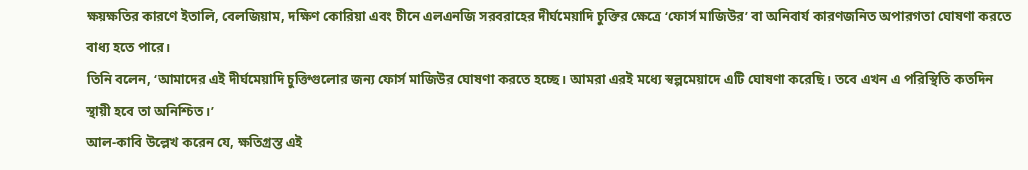ক্ষয়ক্ষতির কারণে ইতালি, বেলজিয়াম, দক্ষিণ কোরিয়া এবং চীনে এলএনজি সরবরাহের দীর্ঘমেয়াদি চুক্তির ক্ষেত্রে ‘ফোর্স মাজিউর’ বা অনিবার্য কারণজনিত অপারগতা ঘোষণা করতে বাধ্য হতে পারে।
তিনি বলেন, ‘আমাদের এই দীর্ঘমেয়াদি চুক্তিগুলোর জন্য ফোর্স মাজিউর ঘোষণা করতে হচ্ছে। আমরা এরই মধ্যে স্বল্পমেয়াদে এটি ঘোষণা করেছি। তবে এখন এ পরিস্থিতি কতদিন স্থায়ী হবে তা অনিশ্চিত।’
আল-কাবি উল্লেখ করেন যে, ক্ষতিগ্রস্ত এই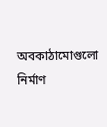অবকাঠামোগুলো নির্মাণ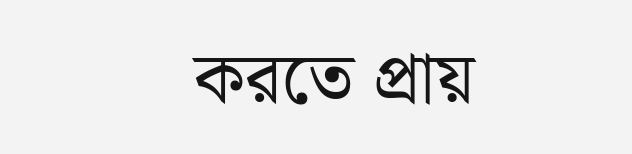করতে প্রায়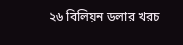২৬ বিলিয়ন ডলার খরচ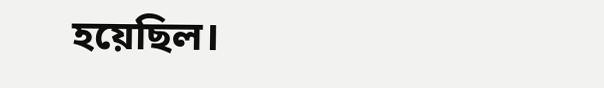হয়েছিল।